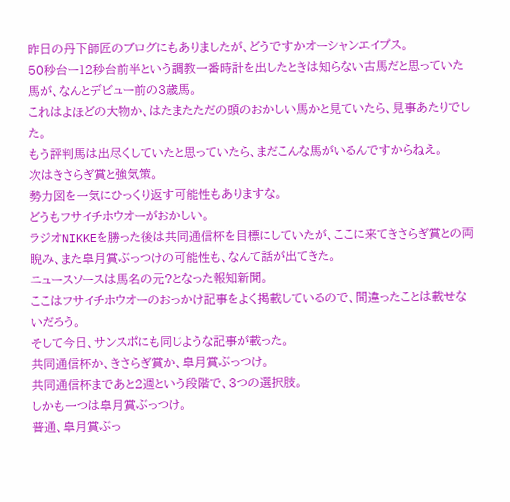昨日の丹下師匠のブログにもありましたが、どうですかオーシャンエイプス。
50秒台ー12秒台前半という調教一番時計を出したときは知らない古馬だと思っていた馬が、なんとデビュー前の3歳馬。
これはよほどの大物か、はたまたただの頭のおかしい馬かと見ていたら、見事あたりでした。
もう評判馬は出尽くしていたと思っていたら、まだこんな馬がいるんですからねえ。
次はきさらぎ賞と強気策。
勢力図を一気にひっくり返す可能性もありますな。
どうもフサイチホウオーがおかしい。
ラジオNIKKEを勝った後は共同通信杯を目標にしていたが、ここに来てきさらぎ賞との両睨み、また皐月賞ぶっつけの可能性も、なんて話が出てきた。
ニュースソースは馬名の元?となった報知新聞。
ここはフサイチホウオーのおっかけ記事をよく掲載しているので、間違ったことは載せないだろう。
そして今日、サンスポにも同じような記事が載った。
共同通信杯か、きさらぎ賞か、皐月賞ぶっつけ。
共同通信杯まであと2週という段階で、3つの選択肢。
しかも一つは皐月賞ぶっつけ。
普通、皐月賞ぶっ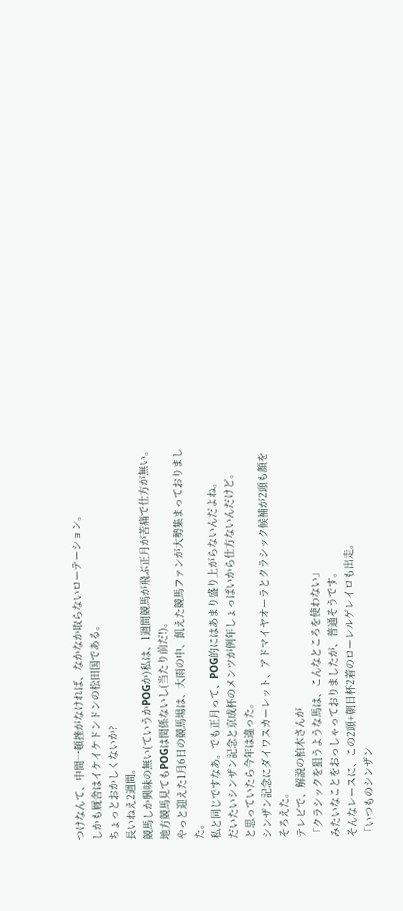つけなんて、中間一頓挫がなければ、なかなか取らないローテーション。
しかも厩舎はイケイケドンドンの松田国である。
ちょっとおかしくないか?
長いねえ2週間。
競馬しか興味の無い(ていうかPOGか)私は、1週間競馬が飛ぶ正月が苦痛で仕方が無い。
地方競馬見てもPOGは関係ないし(当たり前だ!)。
やっと迎えた1月6日の競馬場は、大雨の中、飢えた競馬ファンが大勢集まっておりました。
私と同じですなあ。でも正月って、POG的にはあまり盛り上がらないんだよね。
だいたいシンザン記念と京成杯のメンツが例年しょっぱいから仕方ないんだけど。
と思っていたら今年は違った。
シンザン記念にダイワスカーレット、アドマイヤオーラとクラシック候補が2頭も顔をそろえた。
テレビで、解説の柏木さんが
「クラシックを狙うような馬は、こんなところを使わない」
みたいなことをおっしゃっておりましたが、普通そうです。
そんなレースに、この2頭+朝日杯2着のローレルゲレイロも出走。
「いつものシンザン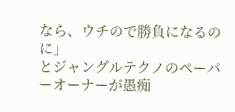なら、ウチので勝負になるのに」
とジャングルテクノのペーパーオーナーが愚痴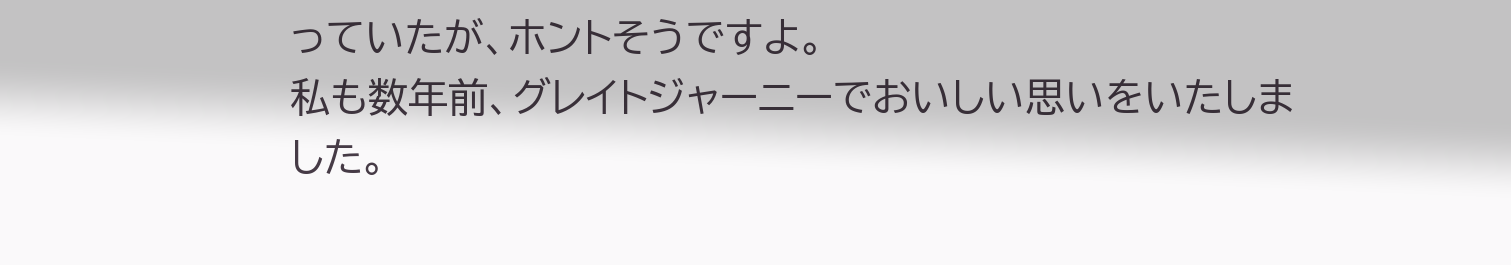っていたが、ホントそうですよ。
私も数年前、グレイトジャーニーでおいしい思いをいたしました。